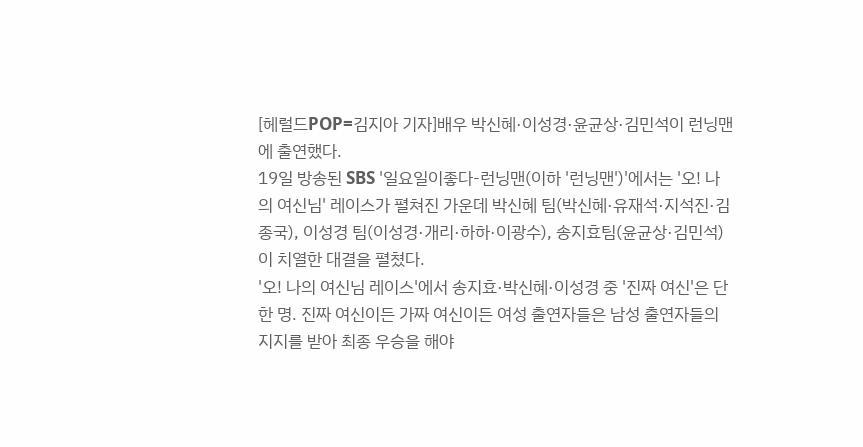[헤럴드POP=김지아 기자]배우 박신혜·이성경·윤균상·김민석이 런닝맨에 출연했다.
19일 방송된 SBS '일요일이좋다-런닝맨(이하 '런닝맨')'에서는 '오! 나의 여신님' 레이스가 펼쳐진 가운데 박신혜 팀(박신혜·유재석·지석진·김종국), 이성경 팀(이성경·개리·하하·이광수), 송지효팀(윤균상·김민석)이 치열한 대결을 펼쳤다.
'오! 나의 여신님 레이스'에서 송지효·박신혜·이성경 중 '진짜 여신'은 단 한 명. 진짜 여신이든 가짜 여신이든 여성 출연자들은 남성 출연자들의 지지를 받아 최종 우승을 해야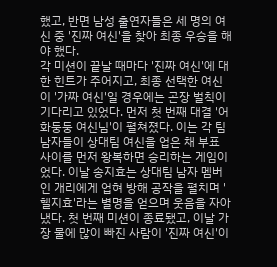했고, 반면 남성 출연자들은 세 명의 여신 중 '진짜 여신'을 찾아 최종 우승을 해야 했다.
각 미션이 끝날 때마다 '진짜 여신'에 대한 힌트가 주어지고, 최종 선택한 여신이 '가짜 여신'일 경우에는 곤장 벌칙이 기다리고 있었다. 먼저 첫 번째 대결 '어화둥둥 여신님'이 펼쳐졌다. 이는 각 팀 남자들이 상대팀 여신을 업은 채 부표 사이를 먼저 왕복하면 승리하는 게임이었다. 이날 송지효는 상대팀 남자 멤버인 개리에게 업혀 방해 공작을 펼치며 '헬지효'라는 별명을 얻으며 웃음을 자아냈다. 첫 번째 미션이 종료됐고, 이날 가장 물에 많이 빠진 사람이 '진짜 여신'이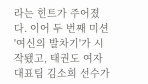라는 힌트가 주어졌다. 이어 두 번째 미션 '여신의 발차기'가 시작됐고, 태권도 여자 대표팀 김소희 선수가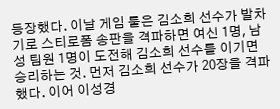등장했다. 이날 게임 룰은 김소희 선수가 발차기로 스티로폼 송판을 격파하면 여신 1명, 남성 팀원 1명이 도전해 김소희 선수를 이기면 승리하는 것. 먼저 김소희 선수가 20장을 격파했다. 이어 이성경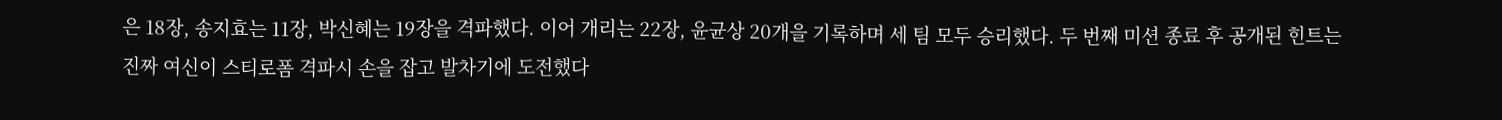은 18장, 송지효는 11장, 박신혜는 19장을 격파했다. 이어 개리는 22장, 윤균상 20개을 기록하며 세 팀 모두 승리했다. 두 번째 미션 종료 후 공개된 힌트는 진짜 여신이 스티로폼 격파시 손을 잡고 발차기에 도전했다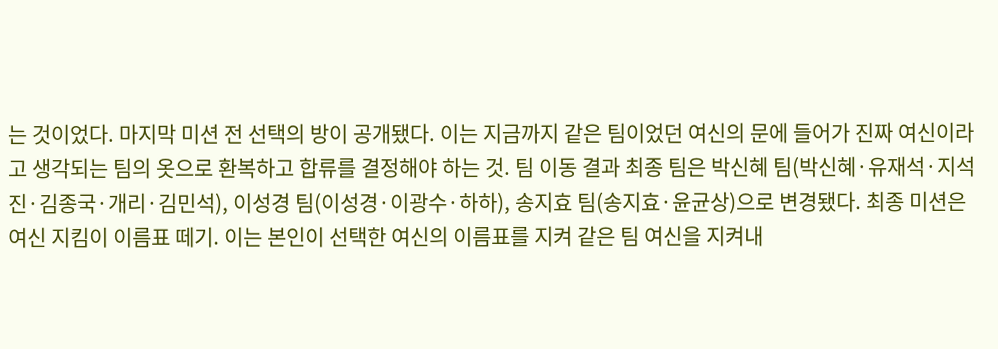는 것이었다. 마지막 미션 전 선택의 방이 공개됐다. 이는 지금까지 같은 팀이었던 여신의 문에 들어가 진짜 여신이라고 생각되는 팀의 옷으로 환복하고 합류를 결정해야 하는 것. 팀 이동 결과 최종 팀은 박신혜 팀(박신혜·유재석·지석진·김종국·개리·김민석), 이성경 팀(이성경·이광수·하하), 송지효 팀(송지효·윤균상)으로 변경됐다. 최종 미션은 여신 지킴이 이름표 떼기. 이는 본인이 선택한 여신의 이름표를 지켜 같은 팀 여신을 지켜내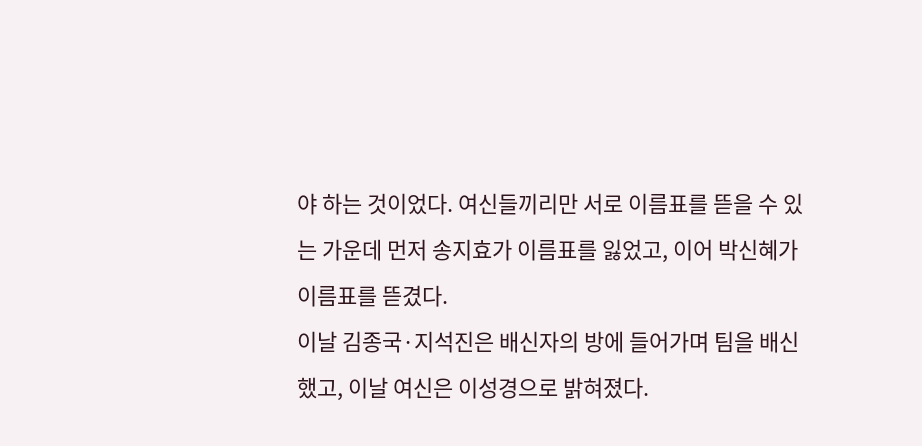야 하는 것이었다. 여신들끼리만 서로 이름표를 뜯을 수 있는 가운데 먼저 송지효가 이름표를 잃었고, 이어 박신혜가 이름표를 뜯겼다.
이날 김종국·지석진은 배신자의 방에 들어가며 팀을 배신했고, 이날 여신은 이성경으로 밝혀졌다.